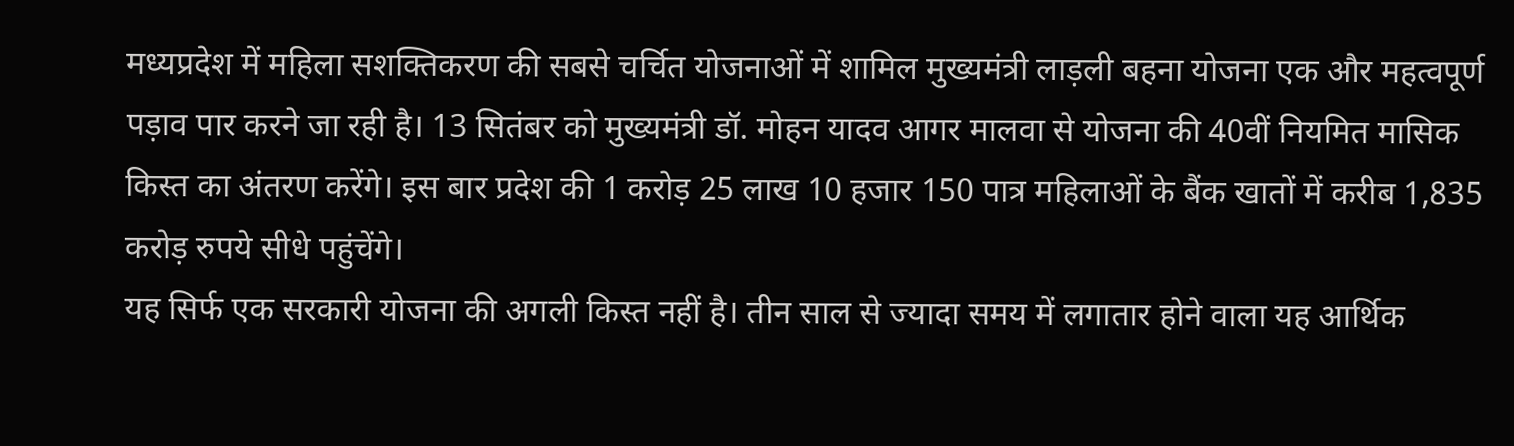मध्यप्रदेश में महिला सशक्तिकरण की सबसे चर्चित योजनाओं में शामिल मुख्यमंत्री लाड़ली बहना योजना एक और महत्वपूर्ण पड़ाव पार करने जा रही है। 13 सितंबर को मुख्यमंत्री डॉ. मोहन यादव आगर मालवा से योजना की 40वीं नियमित मासिक किस्त का अंतरण करेंगे। इस बार प्रदेश की 1 करोड़ 25 लाख 10 हजार 150 पात्र महिलाओं के बैंक खातों में करीब 1,835 करोड़ रुपये सीधे पहुंचेंगे।
यह सिर्फ एक सरकारी योजना की अगली किस्त नहीं है। तीन साल से ज्यादा समय में लगातार होने वाला यह आर्थिक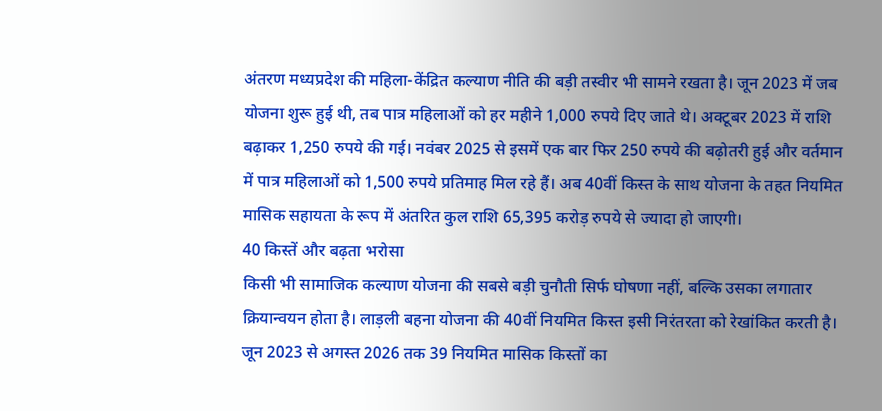अंतरण मध्यप्रदेश की महिला-केंद्रित कल्याण नीति की बड़ी तस्वीर भी सामने रखता है। जून 2023 में जब योजना शुरू हुई थी, तब पात्र महिलाओं को हर महीने 1,000 रुपये दिए जाते थे। अक्टूबर 2023 में राशि बढ़ाकर 1,250 रुपये की गई। नवंबर 2025 से इसमें एक बार फिर 250 रुपये की बढ़ोतरी हुई और वर्तमान में पात्र महिलाओं को 1,500 रुपये प्रतिमाह मिल रहे हैं। अब 40वीं किस्त के साथ योजना के तहत नियमित मासिक सहायता के रूप में अंतरित कुल राशि 65,395 करोड़ रुपये से ज्यादा हो जाएगी।
40 किस्तें और बढ़ता भरोसा
किसी भी सामाजिक कल्याण योजना की सबसे बड़ी चुनौती सिर्फ घोषणा नहीं, बल्कि उसका लगातार क्रियान्वयन होता है। लाड़ली बहना योजना की 40वीं नियमित किस्त इसी निरंतरता को रेखांकित करती है। जून 2023 से अगस्त 2026 तक 39 नियमित मासिक किस्तों का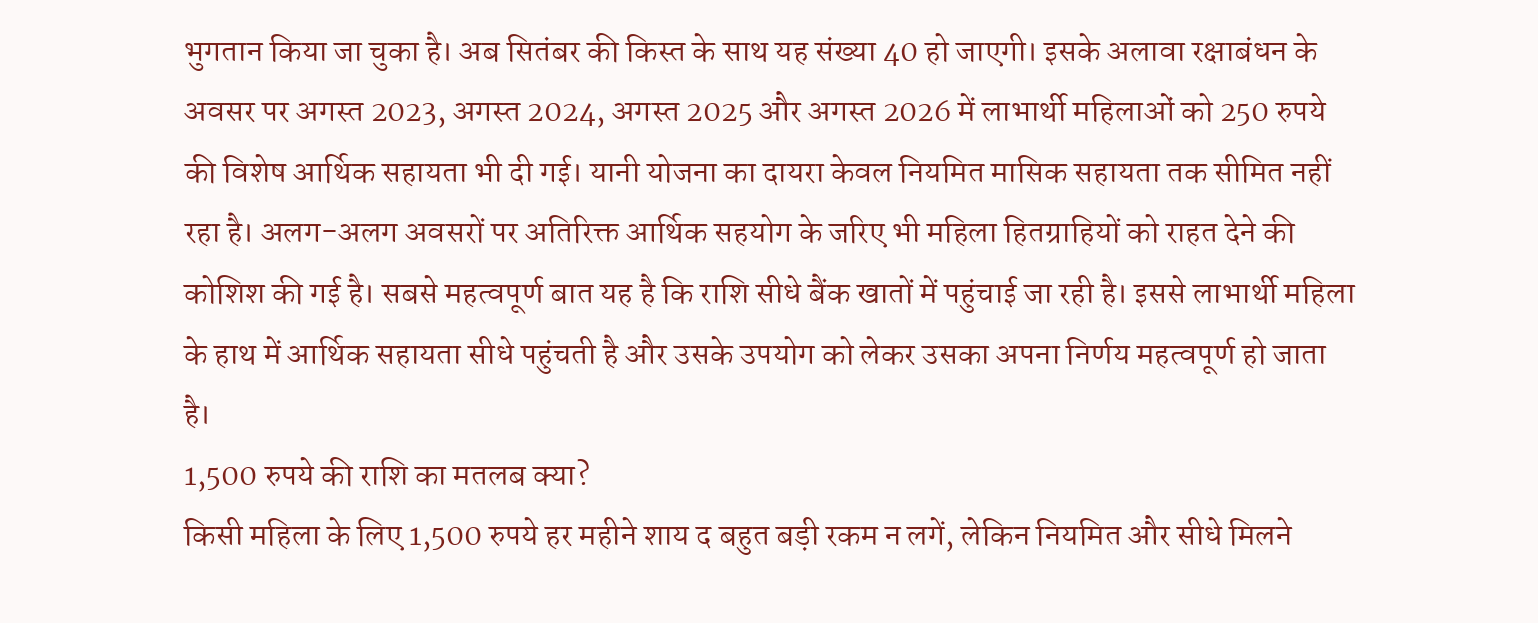भुगतान किया जा चुका है। अब सितंबर की किस्त के साथ यह संख्या 40 हो जाएगी। इसके अलावा रक्षाबंधन के अवसर पर अगस्त 2023, अगस्त 2024, अगस्त 2025 और अगस्त 2026 में लाभार्थी महिलाओं को 250 रुपये की विशेष आर्थिक सहायता भी दी गई। यानी योजना का दायरा केवल नियमित मासिक सहायता तक सीमित नहीं रहा है। अलग-अलग अवसरों पर अतिरिक्त आर्थिक सहयोग के जरिए भी महिला हितग्राहियों को राहत देने की कोशिश की गई है। सबसे महत्वपूर्ण बात यह है कि राशि सीधे बैंक खातों में पहुंचाई जा रही है। इससे लाभार्थी महिला के हाथ में आर्थिक सहायता सीधे पहुंचती है और उसके उपयोग को लेकर उसका अपना निर्णय महत्वपूर्ण हो जाता है।
1,500 रुपये की राशि का मतलब क्या?
किसी महिला के लिए 1,500 रुपये हर महीने शाय द बहुत बड़ी रकम न लगें, लेकिन नियमित और सीधे मिलने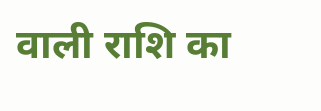वाली राशि का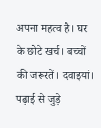अपना महत्व है। घर के छोटे खर्च। बच्चों की जरूरतें। दवाइयां। पढ़ाई से जुड़े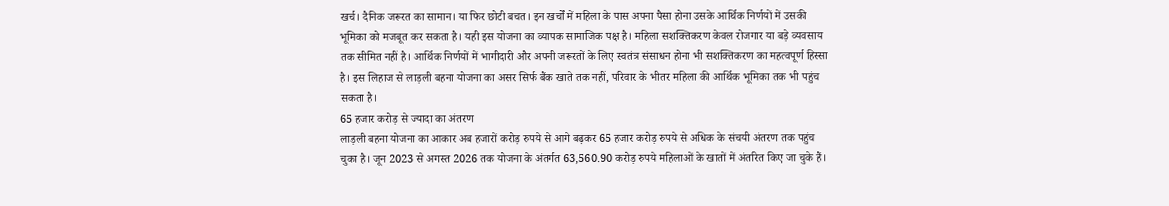खर्च। दैनिक जरूरत का सामान। या फिर छोटी बचत। इन खर्चों में महिला के पास अपना पैसा होना उसके आर्थिक निर्णयों में उसकी भूमिका को मजबूत कर सकता है। यही इस योजना का व्यापक सामाजिक पक्ष है। महिला सशक्तिकरण केवल रोजगार या बड़े व्यवसाय तक सीमित नहीं है। आर्थिक निर्णयों में भागीदारी और अपनी जरूरतों के लिए स्वतंत्र संसाधन होना भी सशक्तिकरण का महत्वपूर्ण हिस्सा है। इस लिहाज से लाड़ली बहना योजना का असर सिर्फ बैंक खाते तक नहीं, परिवार के भीतर महिला की आर्थिक भूमिका तक भी पहुंच सकता है।
65 हजार करोड़ से ज्यादा का अंतरण
लाड़ली बहना योजना का आकार अब हजारों करोड़ रुपये से आगे बढ़कर 65 हजार करोड़ रुपये से अधिक के संचयी अंतरण तक पहुंच चुका है। जून 2023 से अगस्त 2026 तक योजना के अंतर्गत 63,560.90 करोड़ रुपये महिलाओं के खातों में अंतरित किए जा चुके हैं।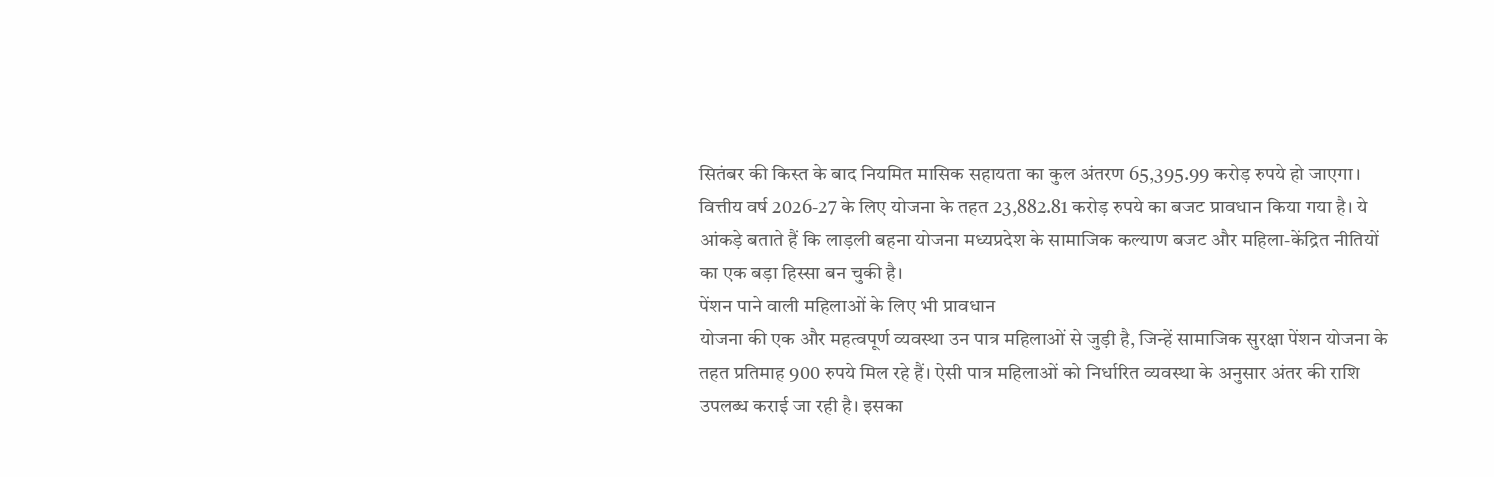सितंबर की किस्त के बाद नियमित मासिक सहायता का कुल अंतरण 65,395.99 करोड़ रुपये हो जाएगा। वित्तीय वर्ष 2026-27 के लिए योजना के तहत 23,882.81 करोड़ रुपये का बजट प्रावधान किया गया है। ये आंकड़े बताते हैं कि लाड़ली बहना योजना मध्यप्रदेश के सामाजिक कल्याण बजट और महिला-केंद्रित नीतियों का एक बड़ा हिस्सा बन चुकी है।
पेंशन पाने वाली महिलाओं के लिए भी प्रावधान
योजना की एक और महत्वपूर्ण व्यवस्था उन पात्र महिलाओं से जुड़ी है, जिन्हें सामाजिक सुरक्षा पेंशन योजना के तहत प्रतिमाह 900 रुपये मिल रहे हैं। ऐसी पात्र महिलाओं को निर्धारित व्यवस्था के अनुसार अंतर की राशि उपलब्ध कराई जा रही है। इसका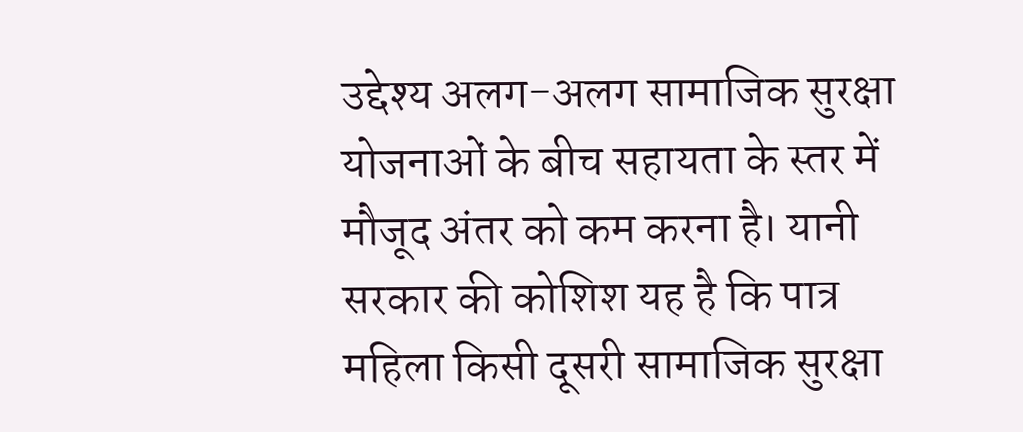उद्देश्य अलग-अलग सामाजिक सुरक्षा योजनाओं के बीच सहायता के स्तर में मौजूद अंतर को कम करना है। यानी सरकार की कोशिश यह है कि पात्र महिला किसी दूसरी सामाजिक सुरक्षा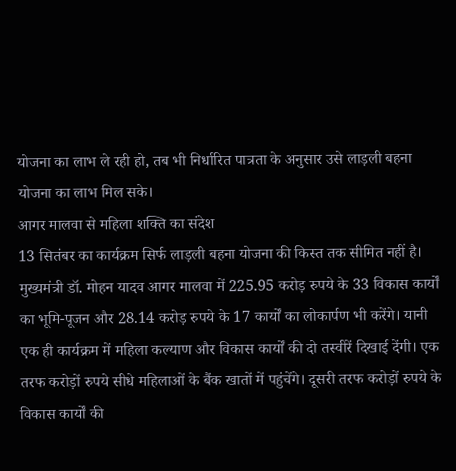योजना का लाभ ले रही हो, तब भी निर्धारित पात्रता के अनुसार उसे लाड़ली बहना योजना का लाभ मिल सके।
आगर मालवा से महिला शक्ति का संदेश
13 सितंबर का कार्यक्रम सिर्फ लाड़ली बहना योजना की किस्त तक सीमित नहीं है। मुख्यमंत्री डॉ. मोहन यादव आगर मालवा में 225.95 करोड़ रुपये के 33 विकास कार्यों का भूमि-पूजन और 28.14 करोड़ रुपये के 17 कार्यों का लोकार्पण भी करेंगे। यानी एक ही कार्यक्रम में महिला कल्याण और विकास कार्यों की दो तस्वीरें दिखाई देंगी। एक तरफ करोड़ों रुपये सीधे महिलाओं के बैंक खातों में पहुंचेंगे। दूसरी तरफ करोड़ों रुपये के विकास कार्यों की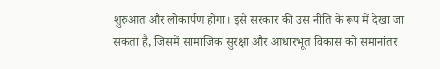शुरुआत और लोकार्पण होगा। इसे सरकार की उस नीति के रूप में देखा जा सकता है, जिसमें सामाजिक सुरक्षा और आधारभूत विकास को समानांतर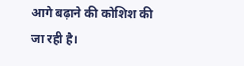आगे बढ़ाने की कोशिश की जा रही है।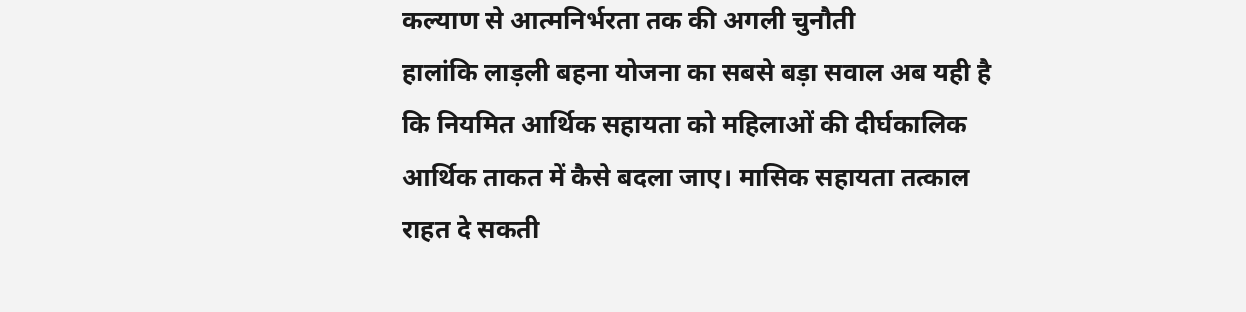कल्याण से आत्मनिर्भरता तक की अगली चुनौती
हालांकि लाड़ली बहना योजना का सबसे बड़ा सवाल अब यही है कि नियमित आर्थिक सहायता को महिलाओं की दीर्घकालिक आर्थिक ताकत में कैसे बदला जाए। मासिक सहायता तत्काल राहत दे सकती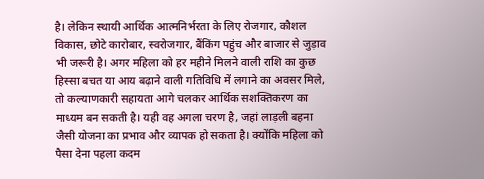है। लेकिन स्थायी आर्थिक आत्मनिर्भरता के लिए रोजगार, कौशल विकास, छोटे कारोबार, स्वरोजगार, बैंकिंग पहुंच और बाजार से जुड़ाव भी जरूरी है। अगर महिला को हर महीने मिलने वाली राशि का कुछ हिस्सा बचत या आय बढ़ाने वाली गतिविधि में लगाने का अवसर मिले, तो कल्याणकारी सहायता आगे चलकर आर्थिक सशक्तिकरण का माध्यम बन सकती है। यही वह अगला चरण है, जहां लाड़ली बहना जैसी योजना का प्रभाव और व्यापक हो सकता है। क्योंकि महिला को पैसा देना पहला कदम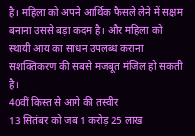है। महिला को अपने आर्थिक फैसले लेने में सक्षम बनाना उससे बड़ा कदम है। और महिला को स्थायी आय का साधन उपलब्ध कराना सशक्तिकरण की सबसे मजबूत मंजिल हो सकती है।
40वीं किस्त से आगे की तस्वीर
13 सितंबर को जब 1 करोड़ 25 लाख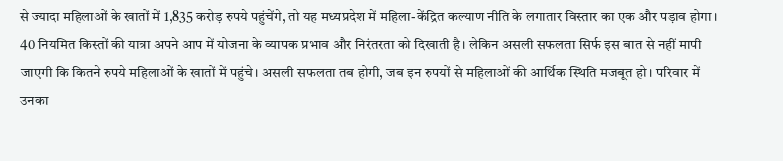से ज्यादा महिलाओं के खातों में 1,835 करोड़ रुपये पहुंचेंगे, तो यह मध्यप्रदेश में महिला-केंद्रित कल्याण नीति के लगातार विस्तार का एक और पड़ाव होगा। 40 नियमित किस्तों की यात्रा अपने आप में योजना के व्यापक प्रभाव और निरंतरता को दिखाती है। लेकिन असली सफलता सिर्फ इस बात से नहीं मापी जाएगी कि कितने रुपये महिलाओं के खातों में पहुंचे। असली सफलता तब होगी, जब इन रुपयों से महिलाओं की आर्थिक स्थिति मजबूत हो। परिवार में उनका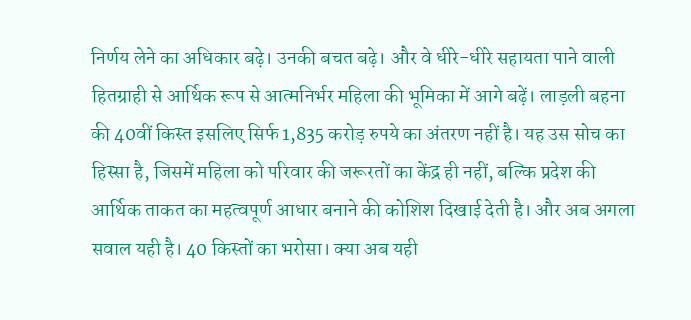निर्णय लेने का अधिकार बढ़े। उनकी बचत बढ़े। और वे धीरे-धीरे सहायता पाने वाली हितग्राही से आर्थिक रूप से आत्मनिर्भर महिला की भूमिका में आगे बढ़ें। लाड़ली बहना की 40वीं किस्त इसलिए सिर्फ 1,835 करोड़ रुपये का अंतरण नहीं है। यह उस सोच का हिस्सा है, जिसमें महिला को परिवार की जरूरतों का केंद्र ही नहीं, बल्कि प्रदेश की आर्थिक ताकत का महत्वपूर्ण आधार बनाने की कोशिश दिखाई देती है। और अब अगला सवाल यही है। 40 किस्तों का भरोसा। क्या अब यही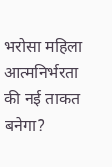भरोसा महिला आत्मनिर्भरता की नई ताकत बनेगा?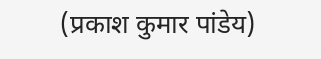(प्रकाश कुमार पांडेय)